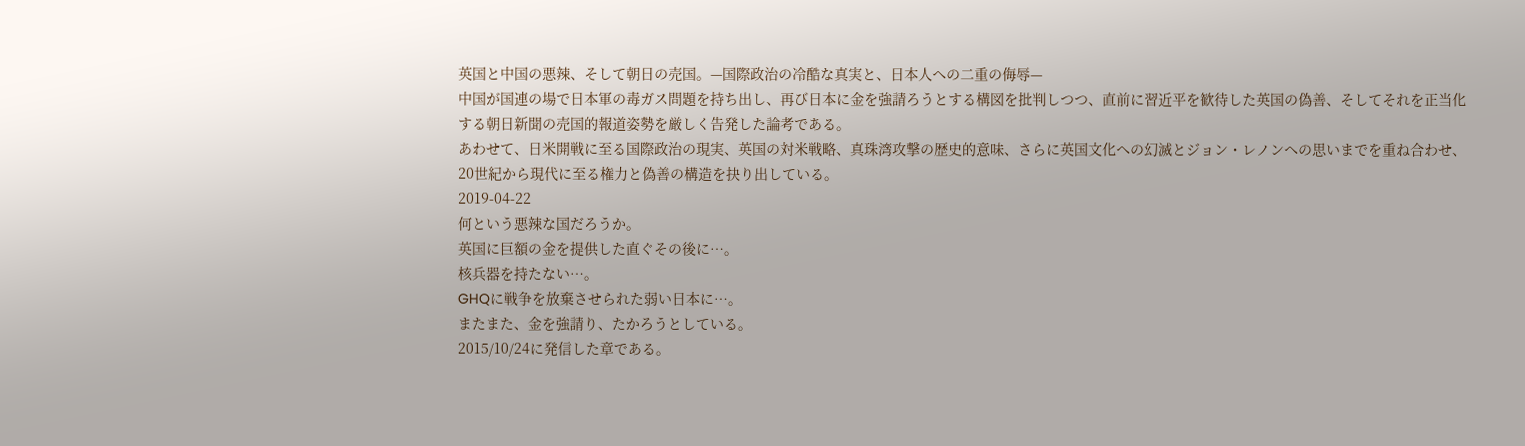英国と中国の悪辣、そして朝日の売国。—国際政治の冷酷な真実と、日本人への二重の侮辱—
中国が国連の場で日本軍の毒ガス問題を持ち出し、再び日本に金を強請ろうとする構図を批判しつつ、直前に習近平を歓待した英国の偽善、そしてそれを正当化する朝日新聞の売国的報道姿勢を厳しく告発した論考である。
あわせて、日米開戦に至る国際政治の現実、英国の対米戦略、真珠湾攻撃の歴史的意味、さらに英国文化への幻滅とジョン・レノンへの思いまでを重ね合わせ、20世紀から現代に至る権力と偽善の構造を抉り出している。
2019-04-22
何という悪辣な国だろうか。
英国に巨額の金を提供した直ぐその後に…。
核兵器を持たない…。
GHQに戦争を放棄させられた弱い日本に…。
またまた、金を強請り、たかろうとしている。
2015/10/24に発信した章である。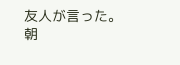友人が言った。
朝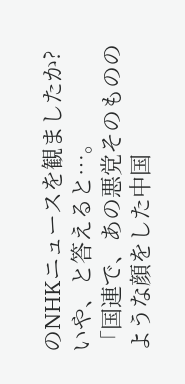のNHKニュースを観ましたか?
いや、と答えると…。
「国連で、あの悪党そのもののような顔をした中国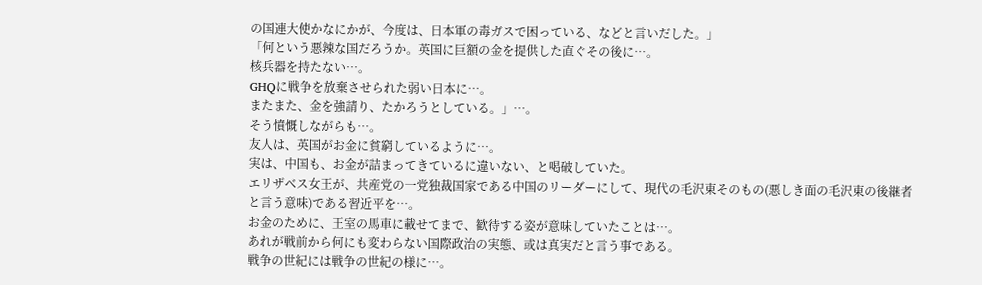の国連大使かなにかが、今度は、日本軍の毒ガスで困っている、などと言いだした。」
「何という悪辣な国だろうか。英国に巨額の金を提供した直ぐその後に…。
核兵器を持たない…。
GHQに戦争を放棄させられた弱い日本に…。
またまた、金を強請り、たかろうとしている。」…。
そう憤慨しながらも…。
友人は、英国がお金に貧窮しているように…。
実は、中国も、お金が詰まってきているに違いない、と喝破していた。
エリザベス女王が、共産党の一党独裁国家である中国のリーダーにして、現代の毛沢東そのもの(悪しき面の毛沢東の後継者と言う意味)である習近平を…。
お金のために、王室の馬車に載せてまで、歓待する姿が意味していたことは…。
あれが戦前から何にも変わらない国際政治の実態、或は真実だと言う事である。
戦争の世紀には戦争の世紀の様に…。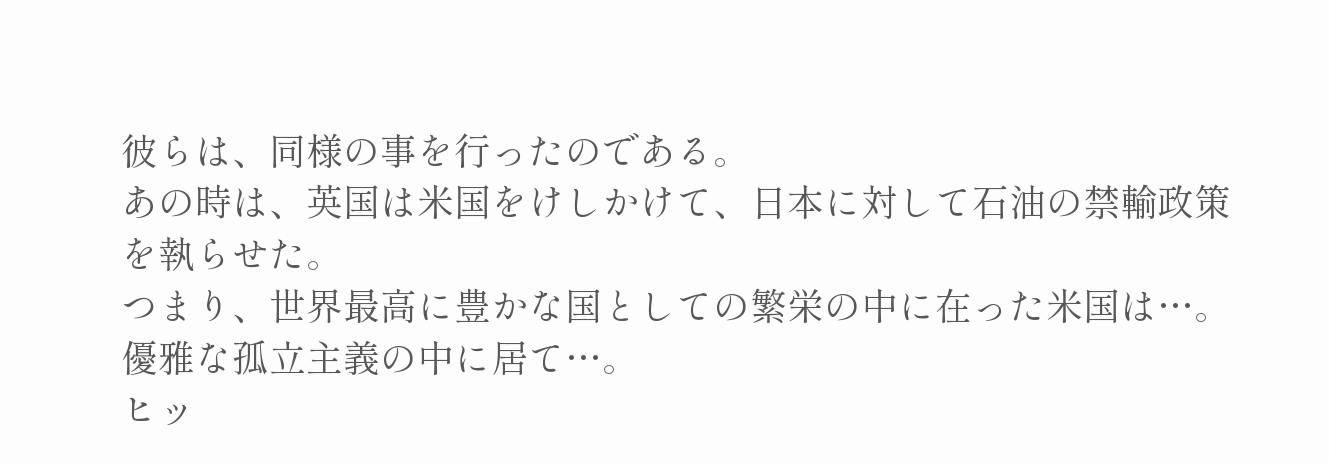彼らは、同様の事を行ったのである。
あの時は、英国は米国をけしかけて、日本に対して石油の禁輸政策を執らせた。
つまり、世界最高に豊かな国としての繁栄の中に在った米国は…。
優雅な孤立主義の中に居て…。
ヒッ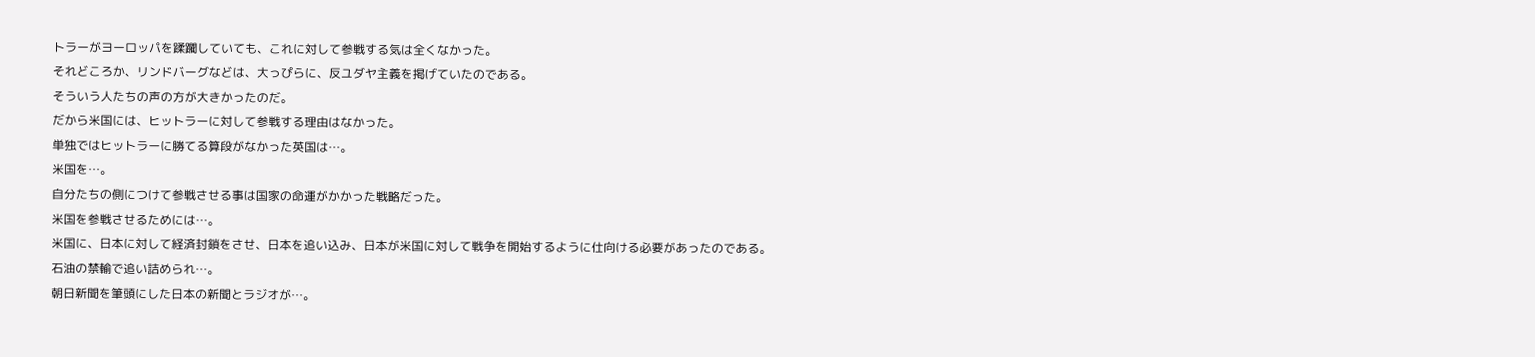トラーがヨーロッパを蹂躙していても、これに対して参戦する気は全くなかった。
それどころか、リンドバーグなどは、大っぴらに、反ユダヤ主義を掲げていたのである。
そういう人たちの声の方が大きかったのだ。
だから米国には、ヒットラーに対して参戦する理由はなかった。
単独ではヒットラーに勝てる算段がなかった英国は…。
米国を…。
自分たちの側につけて参戦させる事は国家の命運がかかった戦略だった。
米国を参戦させるためには…。
米国に、日本に対して経済封鎖をさせ、日本を追い込み、日本が米国に対して戦争を開始するように仕向ける必要があったのである。
石油の禁輸で追い詰められ…。
朝日新聞を筆頭にした日本の新聞とラジオが…。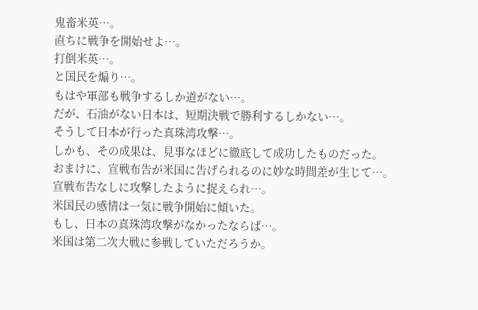鬼畜米英…。
直ちに戦争を開始せよ…。
打倒米英…。
と国民を煽り…。
もはや軍部も戦争するしか道がない…。
だが、石油がない日本は、短期決戦で勝利するしかない…。
そうして日本が行った真珠湾攻撃…。
しかも、その成果は、見事なほどに徹底して成功したものだった。
おまけに、宣戦布告が米国に告げられるのに妙な時間差が生じて…。
宣戦布告なしに攻撃したように捉えられ…。
米国民の感情は一気に戦争開始に傾いた。
もし、日本の真珠湾攻撃がなかったならば…。
米国は第二次大戦に参戦していただろうか。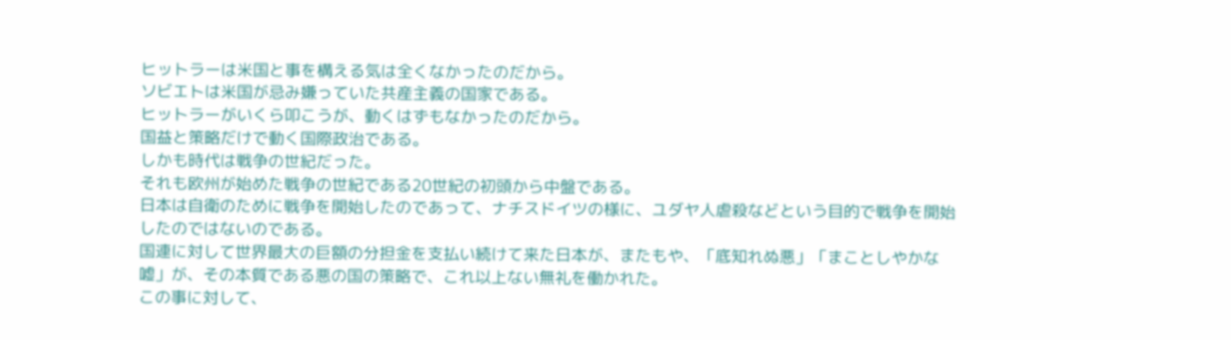ヒットラーは米国と事を構える気は全くなかったのだから。
ソビエトは米国が忌み嫌っていた共産主義の国家である。
ヒットラーがいくら叩こうが、動くはずもなかったのだから。
国益と策略だけで動く国際政治である。
しかも時代は戦争の世紀だった。
それも欧州が始めた戦争の世紀である20世紀の初頭から中盤である。
日本は自衛のために戦争を開始したのであって、ナチスドイツの様に、ユダヤ人虐殺などという目的で戦争を開始したのではないのである。
国連に対して世界最大の巨額の分担金を支払い続けて来た日本が、またもや、「底知れぬ悪」「まことしやかな嘘」が、その本質である悪の国の策略で、これ以上ない無礼を働かれた。
この事に対して、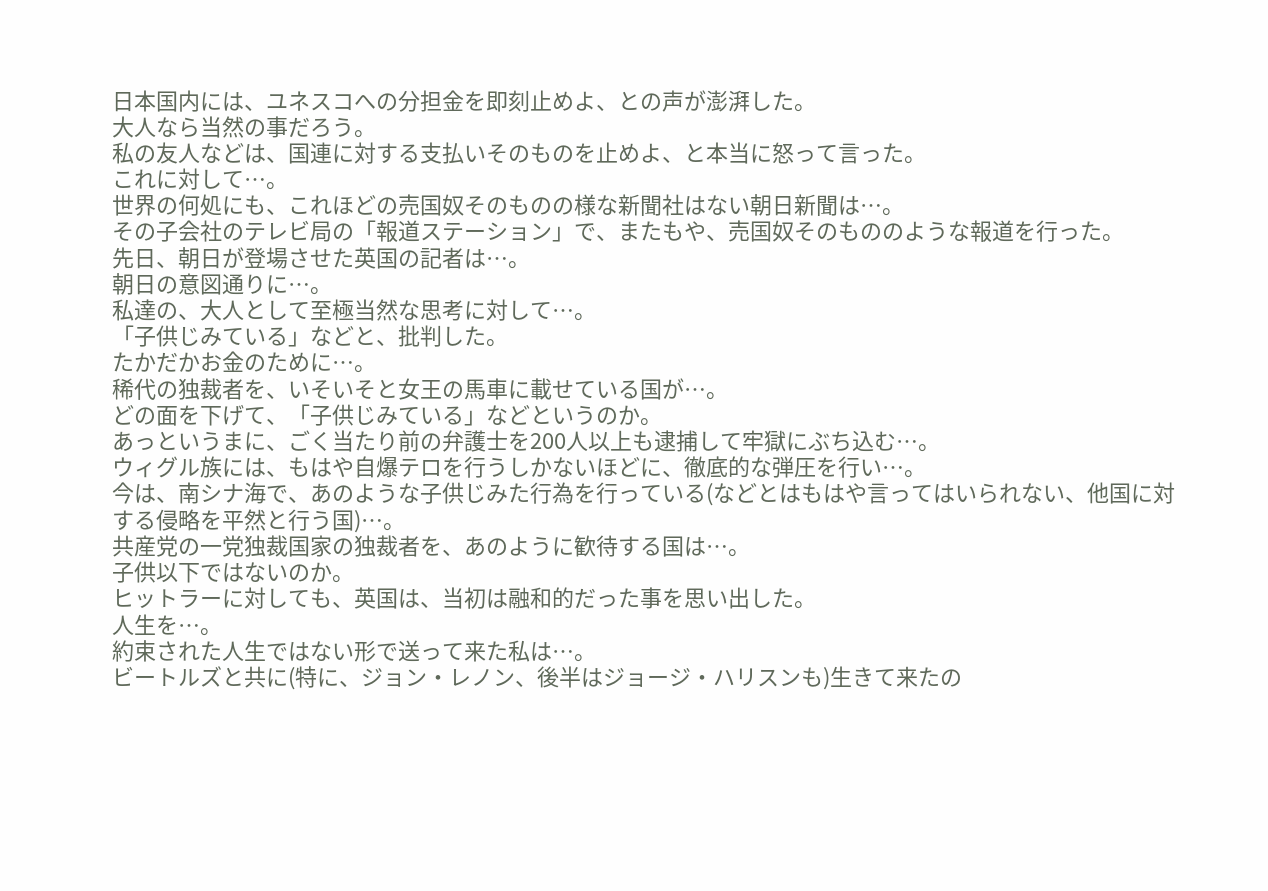日本国内には、ユネスコへの分担金を即刻止めよ、との声が澎湃した。
大人なら当然の事だろう。
私の友人などは、国連に対する支払いそのものを止めよ、と本当に怒って言った。
これに対して…。
世界の何処にも、これほどの売国奴そのものの様な新聞社はない朝日新聞は…。
その子会社のテレビ局の「報道ステーション」で、またもや、売国奴そのもののような報道を行った。
先日、朝日が登場させた英国の記者は…。
朝日の意図通りに…。
私達の、大人として至極当然な思考に対して…。
「子供じみている」などと、批判した。
たかだかお金のために…。
稀代の独裁者を、いそいそと女王の馬車に載せている国が…。
どの面を下げて、「子供じみている」などというのか。
あっというまに、ごく当たり前の弁護士を200人以上も逮捕して牢獄にぶち込む…。
ウィグル族には、もはや自爆テロを行うしかないほどに、徹底的な弾圧を行い…。
今は、南シナ海で、あのような子供じみた行為を行っている(などとはもはや言ってはいられない、他国に対する侵略を平然と行う国)…。
共産党の一党独裁国家の独裁者を、あのように歓待する国は…。
子供以下ではないのか。
ヒットラーに対しても、英国は、当初は融和的だった事を思い出した。
人生を…。
約束された人生ではない形で送って来た私は…。
ビートルズと共に(特に、ジョン・レノン、後半はジョージ・ハリスンも)生きて来たの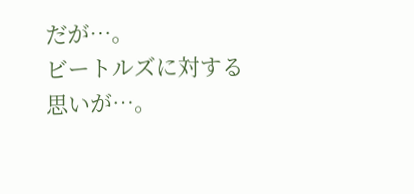だが…。
ビートルズに対する思いが…。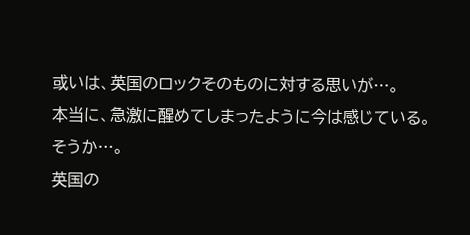或いは、英国のロックそのものに対する思いが…。
本当に、急激に醒めてしまったように今は感じている。
そうか…。
英国の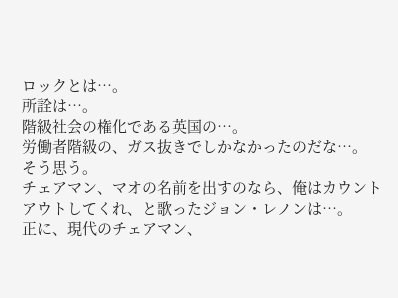ロックとは…。
所詮は…。
階級社会の権化である英国の…。
労働者階級の、ガス抜きでしかなかったのだな…。
そう思う。
チェアマン、マオの名前を出すのなら、俺はカウントアウトしてくれ、と歌ったジョン・レノンは…。
正に、現代のチェアマン、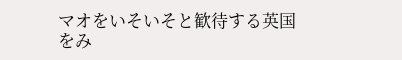マオをいそいそと歓待する英国をみ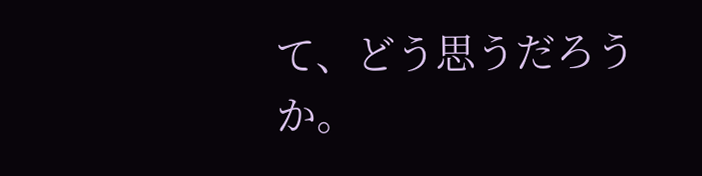て、どう思うだろうか。